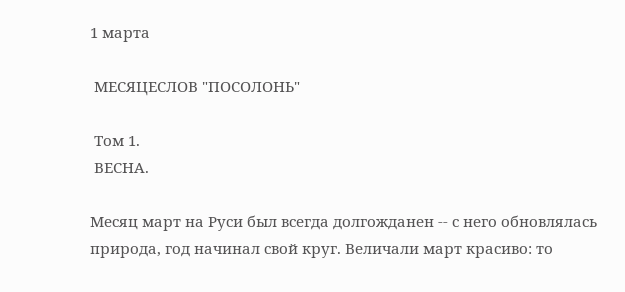1 марта

 МЕСЯЦЕСЛОВ "ПОСОЛОНЬ"

 Том 1.
 ВЕСНА.

Месяц март на Руси был всегда долгожданен -- с него обновлялась природа, год начинал свой круг. Величали март красиво: то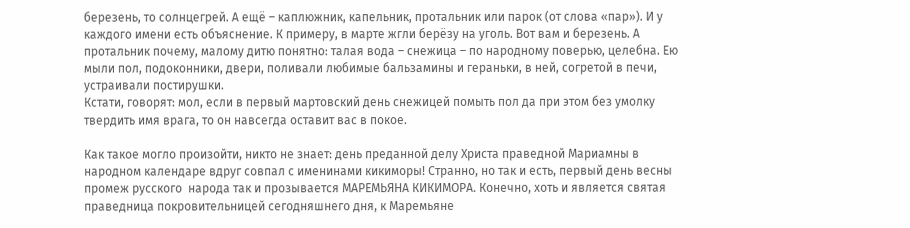березень, то солнцегрей. А ещё – каплюжник, капельник, протальник или парок (от слова «пар»). И у каждого имени есть объяснение. К примеру, в марте жгли берёзу на уголь. Вот вам и березень. А протальник почему, малому дитю понятно: талая вода – снежица – по народному поверью, целебна. Ею мыли пол, подоконники, двери, поливали любимые бальзамины и гераньки, в ней, согретой в печи, устраивали постирушки.
Кстати, говорят: мол, если в первый мартовский день снежицей помыть пол да при этом без умолку твердить имя врага, то он навсегда оставит вас в покое.

Как такое могло произойти, никто не знает: день преданной делу Христа праведной Мариамны в народном календаре вдруг совпал с именинами кикиморы! Странно, но так и есть, первый день весны промеж русского  народа так и прозывается МАРЕМЬЯНА КИКИМОРА. Конечно, хоть и является святая праведница покровительницей сегодняшнего дня, к Маремьяне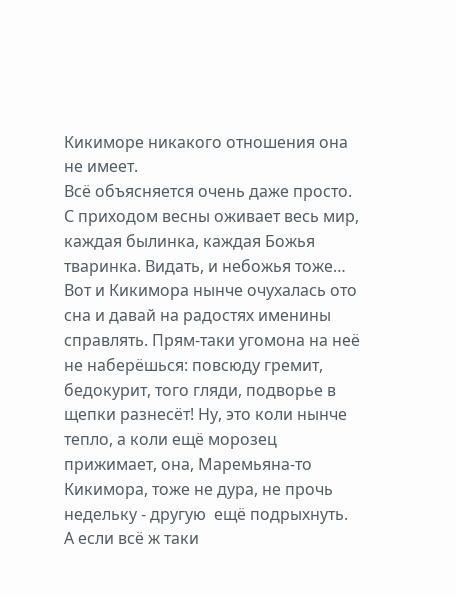Кикиморе никакого отношения она не имеет.
Всё объясняется очень даже просто. С приходом весны оживает весь мир, каждая былинка, каждая Божья тваринка. Видать, и небожья тоже… Вот и Кикимора нынче очухалась ото сна и давай на радостях именины справлять. Прям-таки угомона на неё не наберёшься: повсюду гремит, бедокурит, того гляди, подворье в щепки разнесёт! Ну, это коли нынче тепло, а коли ещё морозец прижимает, она, Маремьяна-то Кикимора, тоже не дура, не прочь недельку - другую  ещё подрыхнуть.
А если всё ж таки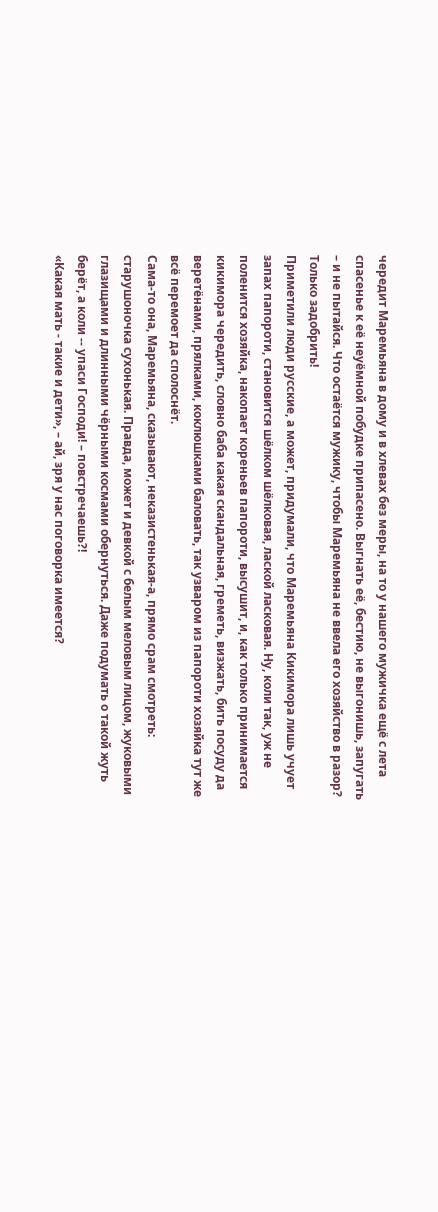чередит Маремьяна в дому и в хлевах без меры, на то у нашего мужичка ещё с лета спасенье к её неуёмной побудке припасено. Выгнать её, бестию, не выгонишь, запугать – и не пытайся. Что остаётся мужику, чтобы Маремьяна не ввела его хозяйство в разор? Только задобрить!
Приметили люди русские, а может, придумали, что Маремьяна Кикимора лишь учует запах папороти, становится шёлком шёлковая, лаской ласковая. Ну, коли так, уж не поленится хозяйка, накопает кореньев папороти, высушит, и, как только принимается кикимора чередить, словно баба какая скандальная, греметь, визжать, бить посуду да веретёнами, прялками, коклюшками баловать, так узваром из папороти хозяйка тут же всё перемоет да сполоснёт.
Сама-то она, Маремьяна, сказывают, неказистенькая-а, прямо срам смотреть: старушоночка сухонькая. Правда, может и девкой с белым меловым лицом, жуковыми глазищами и длинными чёрными космами обернуться. Даже подумать о такой жуть берёт, а коли -- упаси Господи! – повстречаешь?!
«Какая мать - такие и дети», – ай, зря у нас поговорка имеется?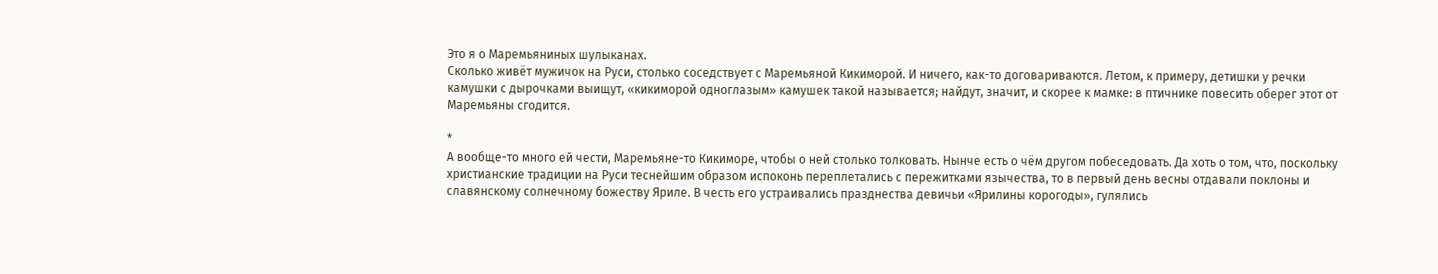Это я о Маремьяниных шулыканах.
Сколько живёт мужичок на Руси, столько соседствует с Маремьяной Кикиморой. И ничего, как-то договариваются. Летом, к примеру, детишки у речки камушки с дырочками выищут, «кикиморой одноглазым» камушек такой называется; найдут, значит, и скорее к мамке: в птичнике повесить оберег этот от Маремьяны сгодится.

*
А вообще-то много ей чести, Маремьяне-то Кикиморе, чтобы о ней столько толковать. Нынче есть о чём другом побеседовать. Да хоть о том, что, поскольку христианские традиции на Руси теснейшим образом испоконь переплетались с пережитками язычества, то в первый день весны отдавали поклоны и славянскому солнечному божеству Яриле. В честь его устраивались празднества девичьи «Ярилины корогоды», гулялись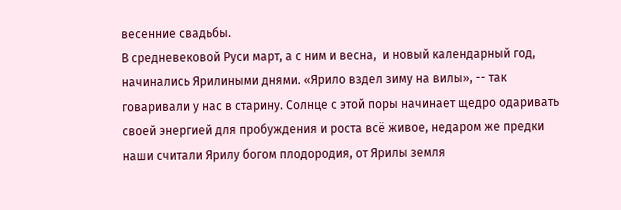весенние свадьбы.
В средневековой Руси март, а с ним и весна,  и новый календарный год, начинались Ярилиными днями. «Ярило вздел зиму на вилы», -- так говаривали у нас в старину. Солнце с этой поры начинает щедро одаривать своей энергией для пробуждения и роста всё живое, недаром же предки наши считали Ярилу богом плодородия, от Ярилы земля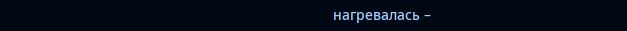нагревалась –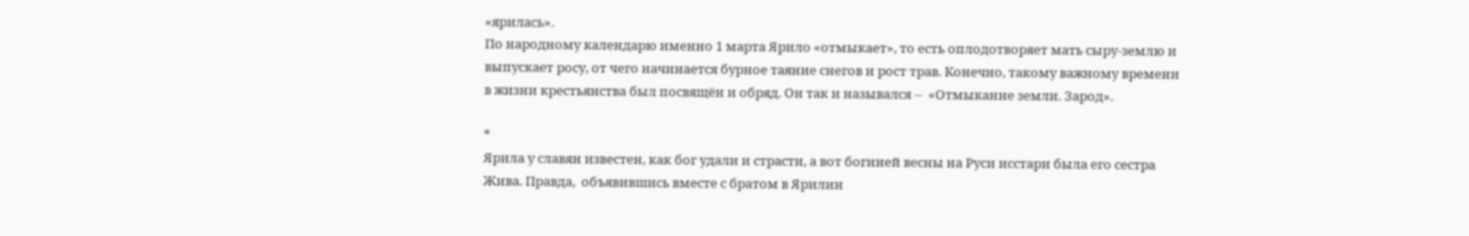«ярилась».
По народному календарю именно 1 марта Ярило «отмыкает», то есть оплодотворяет мать сыру-землю и выпускает росу, от чего начинается бурное таяние снегов и рост трав. Конечно, такому важному времени в жизни крестьянства был посвящён и обряд. Он так и назывался --  «Отмыкание земли. Зарод».

*
Ярила у славян известен, как бог удали и страсти, а вот богиней весны на Руси исстари была его сестра Жива. Правда,  объявившись вместе с братом в Ярилин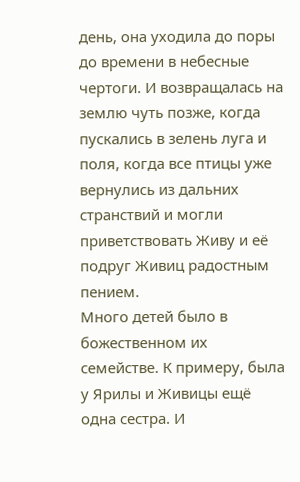день, она уходила до поры до времени в небесные чертоги. И возвращалась на землю чуть позже, когда пускались в зелень луга и поля, когда все птицы уже вернулись из дальних странствий и могли приветствовать Живу и её подруг Живиц радостным пением.
Много детей было в божественном их семействе. К примеру, была у Ярилы и Живицы ещё одна сестра. И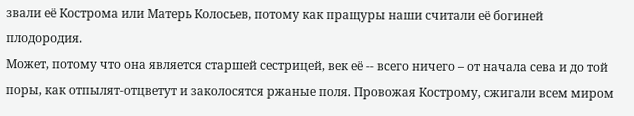звали её Кострома или Матерь Колосьев, потому как пращуры наши считали её богиней плодородия.
Может, потому что она является старшей сестрицей, век её -- всего ничего – от начала сева и до той поры, как отпылят-отцветут и заколосятся ржаные поля. Провожая Кострому, сжигали всем миром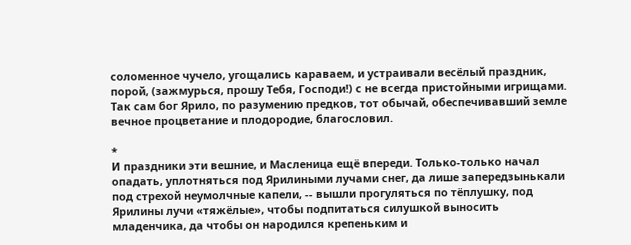соломенное чучело, угощались караваем, и устраивали весёлый праздник, порой, (зажмурься, прошу Тебя, Господи!) с не всегда пристойными игрищами. Так сам бог Ярило, по разумению предков, тот обычай, обеспечивавший земле вечное процветание и плодородие, благословил.

*
И праздники эти вешние, и Масленица ещё впереди. Только-только начал опадать, уплотняться под Ярилиными лучами снег, да лише запередзынькали под стрехой неумолчные капели, -- вышли прогуляться по тёплушку, под Ярилины лучи «тяжёлые», чтобы подпитаться силушкой выносить младенчика, да чтобы он народился крепеньким и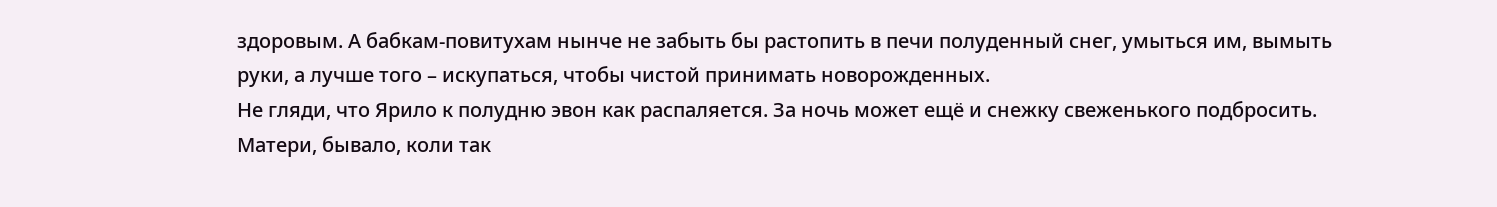здоровым. А бабкам-повитухам нынче не забыть бы растопить в печи полуденный снег, умыться им, вымыть руки, а лучше того – искупаться, чтобы чистой принимать новорожденных.
Не гляди, что Ярило к полудню эвон как распаляется. За ночь может ещё и снежку свеженького подбросить. Матери, бывало, коли так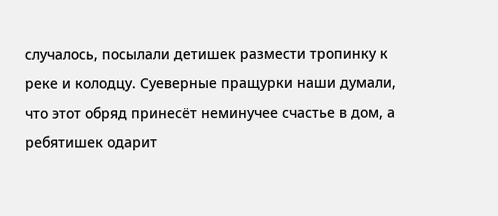случалось, посылали детишек размести тропинку к реке и колодцу. Суеверные пращурки наши думали, что этот обряд принесёт неминучее счастье в дом, а ребятишек одарит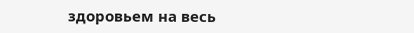здоровьем на весь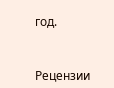год.


Рецензии